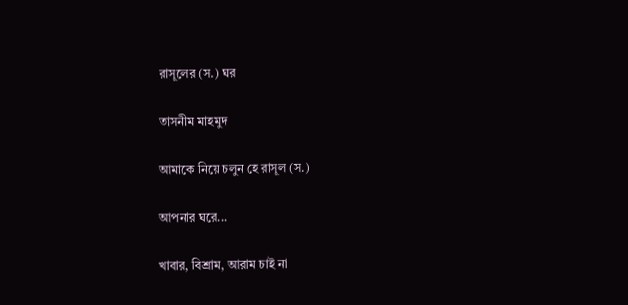রাসূলের (স.) ঘর

তাসনীম মাহমুদ

আমাকে নিয়ে চলুন হে রাসূল (স.)

আপনার ঘরে...

খাবার, বিশ্রাম, আরাম চাই না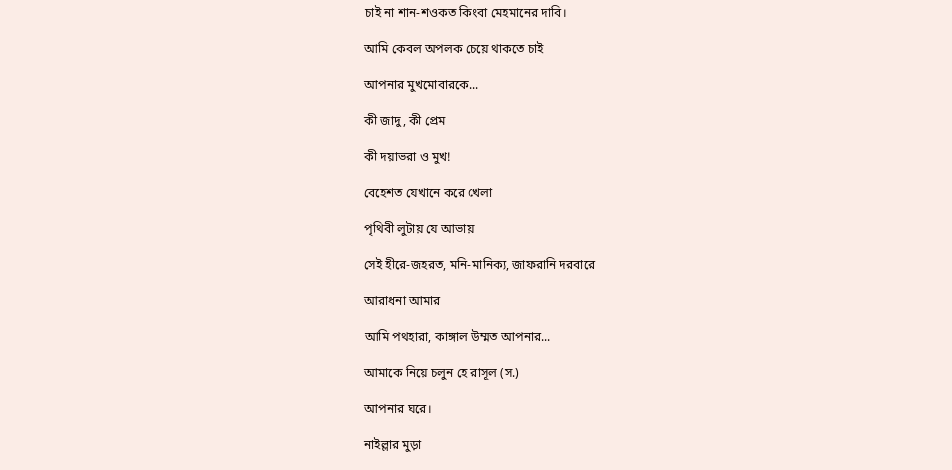চাই না শান-শওকত কিংবা মেহমানের দাবি।

আমি কেবল অপলক চেয়ে থাকতে চাই

আপনার মুখমোবারকে...

কী জাদু, কী প্রেম

কী দয়াভরা ও মুখ!

বেহেশত যেখানে করে খেলা

পৃথিবী লুটায় যে আভায়

সেই হীরে-জহরত, মনি-মানিক্য, জাফরানি দরবারে

আরাধনা আমার

আমি পথহারা, কাঙ্গাল উম্মত আপনার...

আমাকে নিয়ে চলুন হে রাসূল (স.)

আপনার ঘরে।

নাইল্লার মুড়া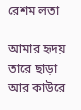রেশম লতা

আমার হৃদয় তারে ছাড়া আর কাউরে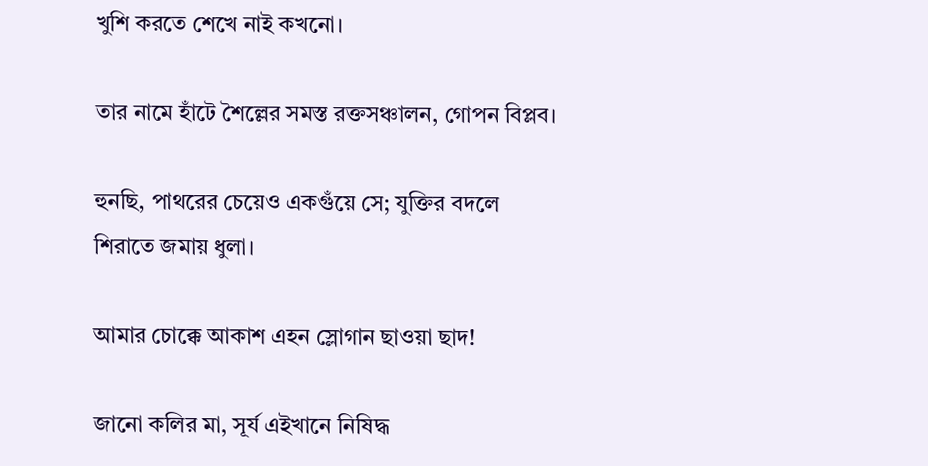খুশি করতে শেখে নাই কখনো।

তার নামে হাঁটে শৈল্লের সমস্ত রক্তসঞ্চালন, গোপন বিপ্লব।

হুনছি, পাথরের চেয়েও একগুঁয়ে সে; যুক্তির বদলে শিরাতে জমায় ধুলা।

আমার চোক্কে আকাশ এহন স্লোগান ছাওয়া ছাদ!

জানো কলির মা, সূর্য এইখানে নিষিদ্ধ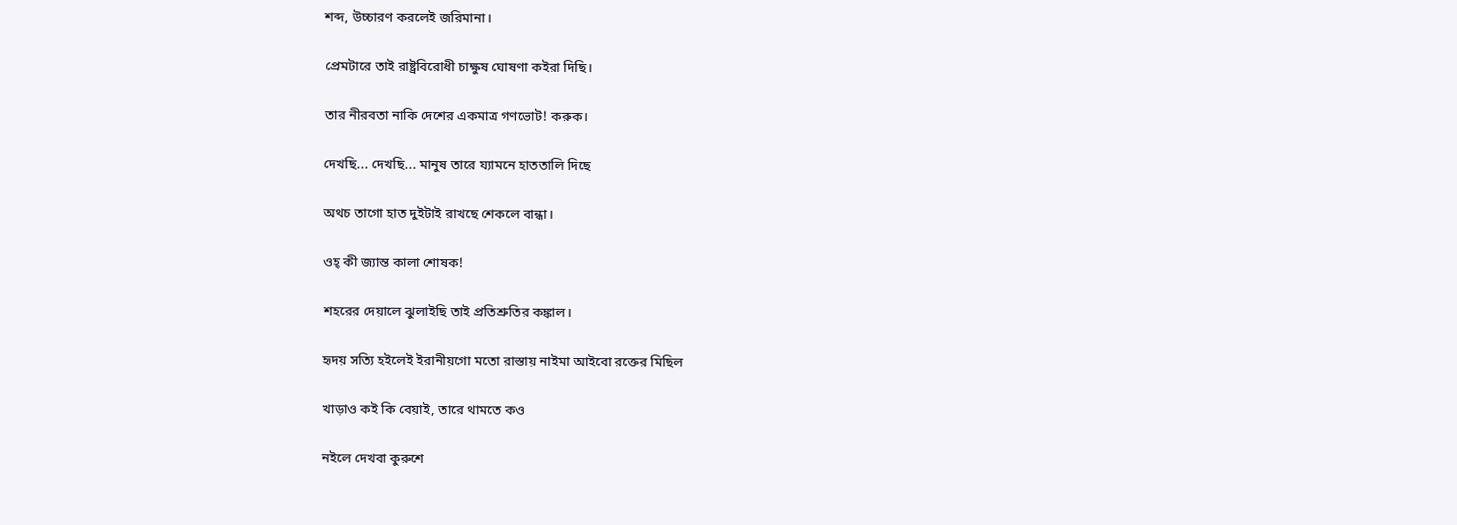শব্দ, উচ্চারণ করলেই জরিমানা।

প্রেমটারে তাই রাষ্ট্রবিরোধী চাক্ষুষ ঘোষণা কইরা দিছি।

তার নীরবতা নাকি দেশের একমাত্র গণভোট! করুক।

দেখছি... দেখছি... মানুষ তারে য্যামনে হাততালি দিছে

অথচ তাগো হাত দুইটাই রাখছে শেকলে বান্ধা।

ওহ্ কী জ্যান্ত কালা শোষক!

শহরের দেয়ালে ঝুলাইছি তাই প্রতিশ্রুতির কঙ্কাল।

হৃদয় সত্যি হইলেই ইরানীয়গো মতো রাস্তায় নাইমা আইবো রক্তের মিছিল

খাড়াও কই কি বেয়াই, তারে থামতে কও

নইলে দেখবা কুরুশে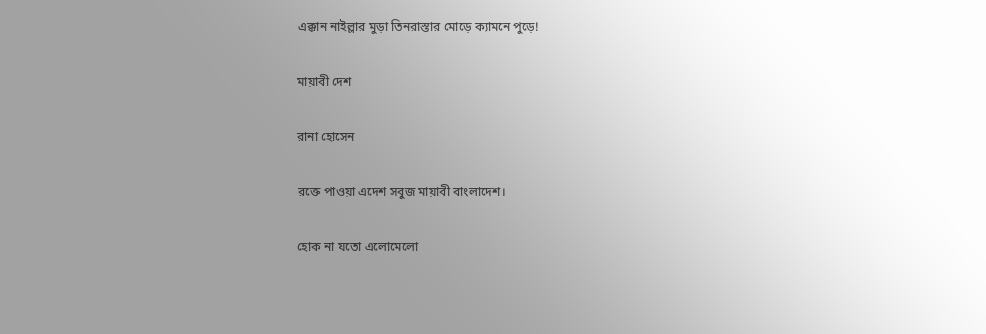এক্কান নাইল্লার মুড়া তিনরাস্তার মোড়ে ক্যামনে পুড়ে!

মায়াবী দেশ

রানা হোসেন

রক্তে পাওয়া এদেশ সবুজ মায়াবী বাংলাদেশ।

হোক না যতো এলোমেলো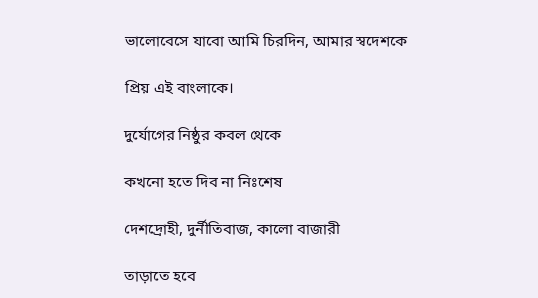ভালোবেসে যাবো আমি চিরদিন, আমার স্বদেশকে

প্রিয় এই বাংলাকে।

দুর্যোগের নিষ্ঠুর কবল থেকে

কখনো হতে দিব না নিঃশেষ

দেশদ্রোহী, দুর্নীতিবাজ, কালো বাজারী

তাড়াতে হবে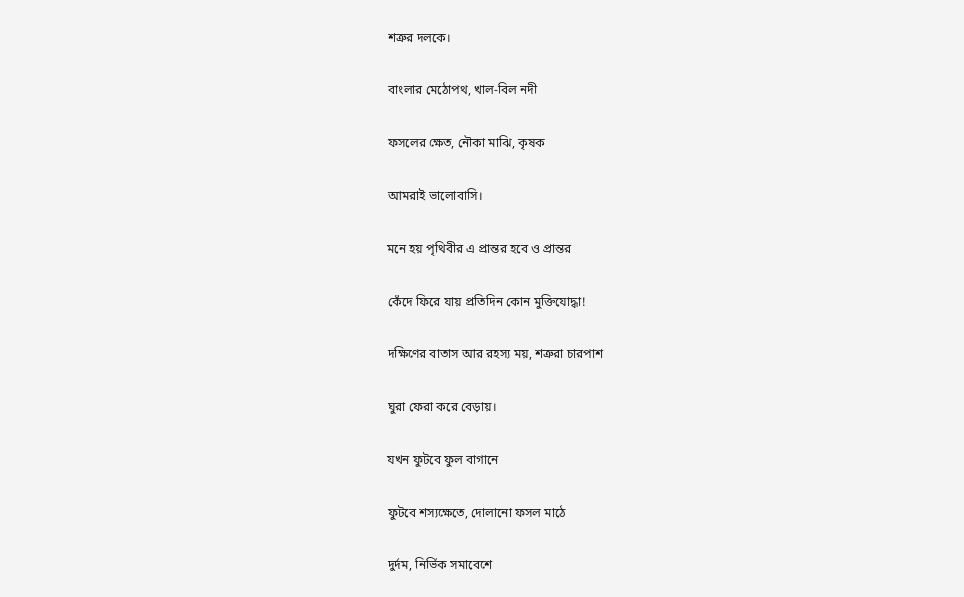শত্রুর দলকে।

বাংলার মেঠোপথ, খাল-বিল নদী

ফসলের ক্ষেত, নৌকা মাঝি, কৃষক

আমরাই ভালোবাসি।

মনে হয় পৃথিবীর এ প্রান্তর হবে ও প্রান্তর

কেঁদে ফিরে যায় প্রতিদিন কোন মুক্তিযোদ্ধা!

দক্ষিণের বাতাস আর রহস্য ময়, শত্রুরা চারপাশ

ঘুরা ফেরা করে বেড়ায়।

যখন ফুটবে ফুল বাগানে

ফুটবে শস্যক্ষেতে, দোলানো ফসল মাঠে

দুর্দম, নির্ভিক সমাবেশে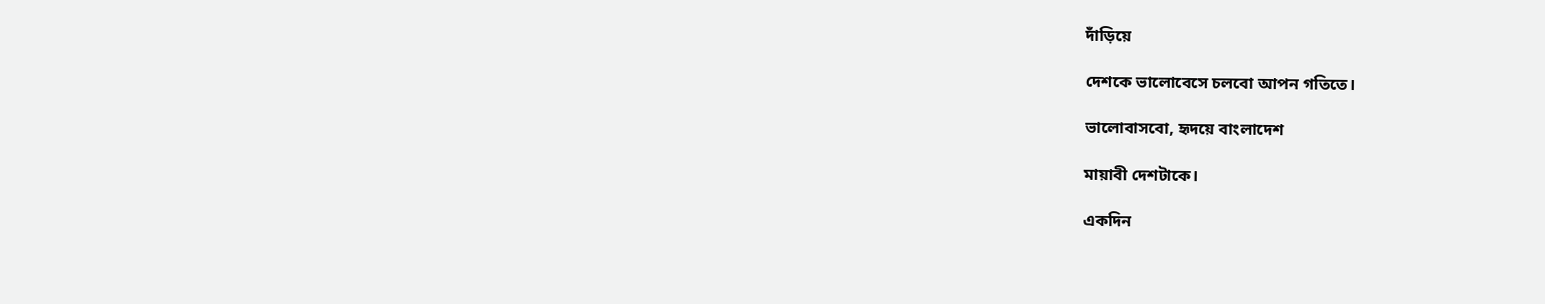দাঁড়িয়ে

দেশকে ভালোবেসে চলবো আপন গতিতে।

ভালোবাসবো, হৃদয়ে বাংলাদেশ

মায়াবী দেশটাকে।

একদিন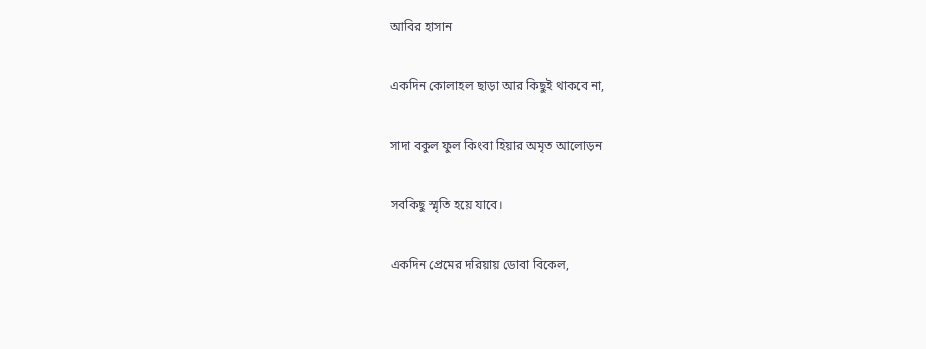আবির হাসান

একদিন কোলাহল ছাড়া আর কিছুই থাকবে না,

সাদা বকুল ফুল কিংবা হিয়ার অমৃত আলোড়ন

সবকিছু স্মৃতি হয়ে যাবে।

একদিন প্রেমের দরিয়ায় ডোবা বিকেল,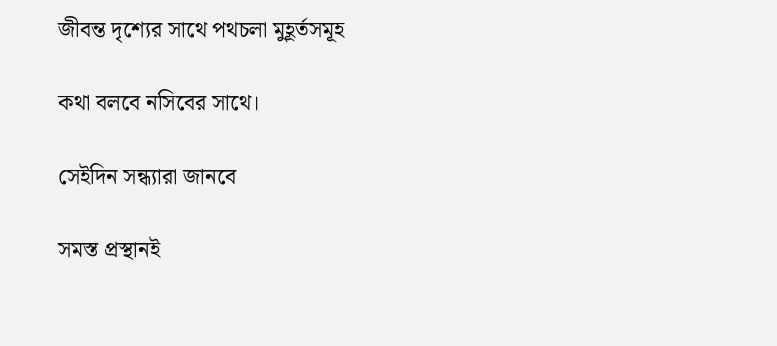জীবন্ত দৃশ্যের সাথে পথচলা মুহূর্তসমূহ

কথা বলবে নসিবের সাথে।

সেইদিন সন্ধ্যারা জানবে

সমস্ত প্রস্থানই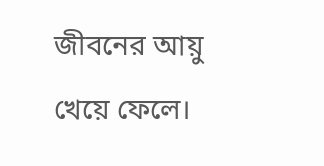জীবনের আয়ু খেয়ে ফেলে।